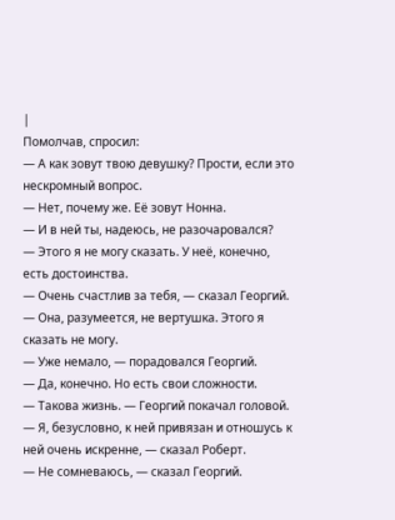|
Помолчав, спросил:
— А как зовут твою девушку? Прости, если это нескромный вопрос.
— Нет, почему же. Её зовут Нонна.
— И в ней ты, надеюсь, не разочаровался?
— Этого я не могу сказать. У неё, конечно, есть достоинства.
— Очень счастлив за тебя, — сказал Георгий.
— Она, разумеется, не вертушка. Этого я сказать не могу.
— Уже немало, — порадовался Георгий.
— Да, конечно. Но есть свои сложности.
— Такова жизнь. — Георгий покачал головой.
— Я, безусловно, к ней привязан и отношусь к ней очень искренне, — сказал Роберт.
— Не сомневаюсь, — сказал Георгий.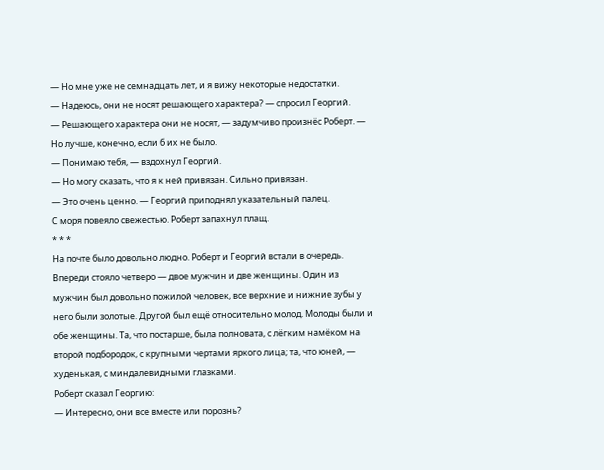— Но мне уже не семнадцать лет, и я вижу некоторые недостатки.
— Надеюсь, они не носят решающего характера? — спросил Георгий.
— Решающего характера они не носят, — задумчиво произнёс Роберт. — Но лучше, конечно, если б их не было.
— Понимаю тебя, — вздохнул Георгий.
— Но могу сказать, что я к ней привязан. Сильно привязан.
— Это очень ценно. — Георгий приподнял указательный палец.
С моря повеяло свежестью. Роберт запахнул плащ.
* * *
На почте было довольно людно. Роберт и Георгий встали в очередь. Впереди стояло четверо — двое мужчин и две женщины. Один из мужчин был довольно пожилой человек, все верхние и нижние зубы у него были золотые. Другой был ещё относительно молод. Молоды были и обе женщины. Та, что постарше, была полновата, с лёгким намёком на второй подбородок, с крупными чертами яркого лица; та, что юней, — худенькая, с миндалевидными глазками.
Роберт сказал Георгию:
— Интересно, они все вместе или порознь?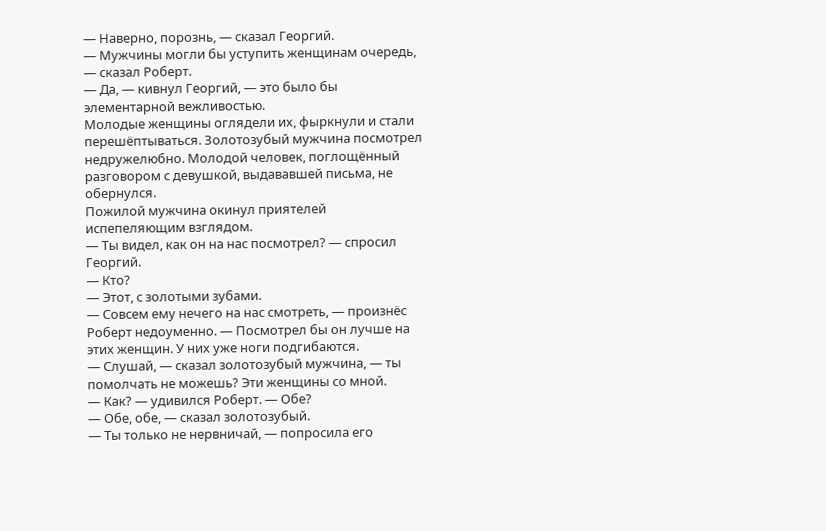— Наверно, порознь, — сказал Георгий.
— Мужчины могли бы уступить женщинам очередь, — сказал Роберт.
— Да, — кивнул Георгий, — это было бы элементарной вежливостью.
Молодые женщины оглядели их, фыркнули и стали перешёптываться. Золотозубый мужчина посмотрел недружелюбно. Молодой человек, поглощённый разговором с девушкой, выдававшей письма, не обернулся.
Пожилой мужчина окинул приятелей испепеляющим взглядом.
— Ты видел, как он на нас посмотрел? — спросил Георгий.
— Кто?
— Этот, с золотыми зубами.
— Совсем ему нечего на нас смотреть, — произнёс Роберт недоуменно. — Посмотрел бы он лучше на этих женщин. У них уже ноги подгибаются.
— Слушай, — сказал золотозубый мужчина, — ты помолчать не можешь? Эти женщины со мной.
— Как? — удивился Роберт. — Обе?
— Обе, обе, — сказал золотозубый.
— Ты только не нервничай, — попросила его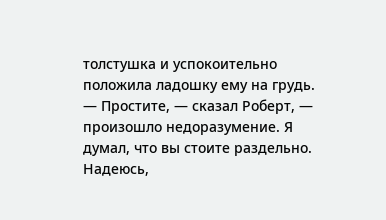толстушка и успокоительно положила ладошку ему на грудь.
— Простите, — сказал Роберт, — произошло недоразумение. Я думал, что вы стоите раздельно. Надеюсь,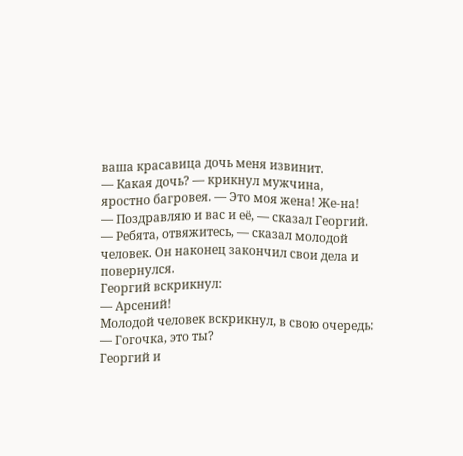ваша красавица дочь меня извинит.
— Какая дочь? — крикнул мужчина, яростно багровея. — Это моя жена! Же-на!
— Поздравляю и вас и её, — сказал Георгий.
— Ребята, отвяжитесь, — сказал молодой человек. Он наконец закончил свои дела и повернулся.
Георгий вскрикнул:
— Арсений!
Молодой человек вскрикнул, в свою очередь:
— Гогочка, это ты?
Георгий и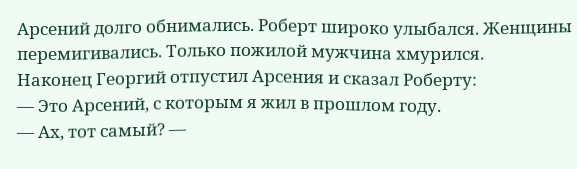Арсений долго обнимались. Роберт широко улыбался. Женщины перемигивались. Только пожилой мужчина хмурился.
Наконец Георгий отпустил Арсения и сказал Роберту:
— Это Арсений, с которым я жил в прошлом году.
— Ах, тот самый? —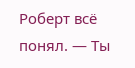Роберт всё понял. — Ты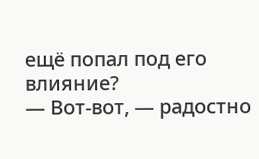ещё попал под его влияние?
— Вот-вот, — радостно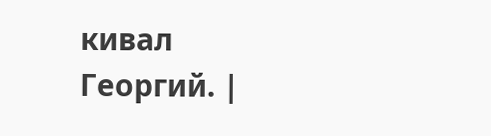кивал Георгий. |